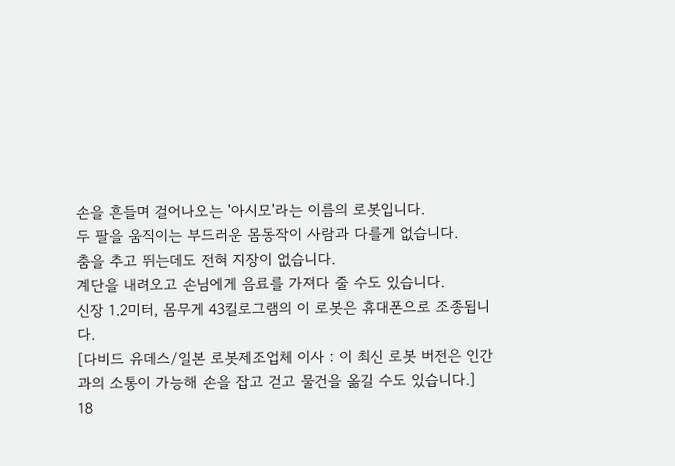손을 흔들며 걸어나오는 '아시모'라는 이름의 로봇입니다.
두 팔을 움직이는 부드러운 몸동작이 사람과 다를게 없습니다.
춤을 추고 뛰는데도 전혀 지장이 없습니다.
계단을 내려오고 손님에게 음료를 가져다 줄 수도 있습니다.
신장 1.2미터, 몸무게 43킬로그램의 이 로봇은 휴대폰으로 조종됩니다.
[다비드 유데스/일본 로봇제조업체 이사 : 이 최신 로봇 버전은 인간과의 소통이 가능해 손을 잡고 걷고 물건을 옮길 수도 있습니다.]
18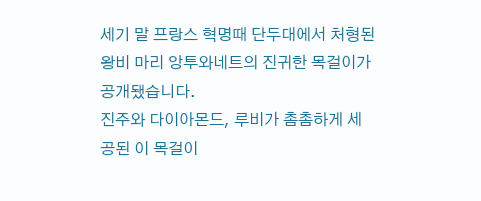세기 말 프랑스 혁명때 단두대에서 처형된 왕비 마리 앙투와네트의 진귀한 목걸이가 공개됐습니다.
진주와 다이아몬드, 루비가 촘촘하게 세공된 이 목걸이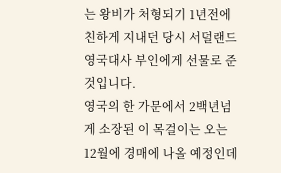는 왕비가 처형되기 1년전에 친하게 지내던 당시 서덜랜드 영국대사 부인에게 선물로 준 것입니다.
영국의 한 가문에서 2백년넘게 소장된 이 목걸이는 오는 12월에 경매에 나올 예정인데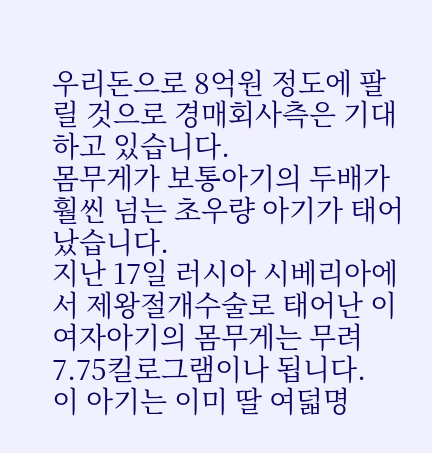우리돈으로 8억원 정도에 팔릴 것으로 경매회사측은 기대하고 있습니다.
몸무게가 보통아기의 두배가 훨씬 넘는 초우량 아기가 태어났습니다.
지난 17일 러시아 시베리아에서 제왕절개수술로 태어난 이 여자아기의 몸무게는 무려 7.75킬로그램이나 됩니다.
이 아기는 이미 딸 여덟명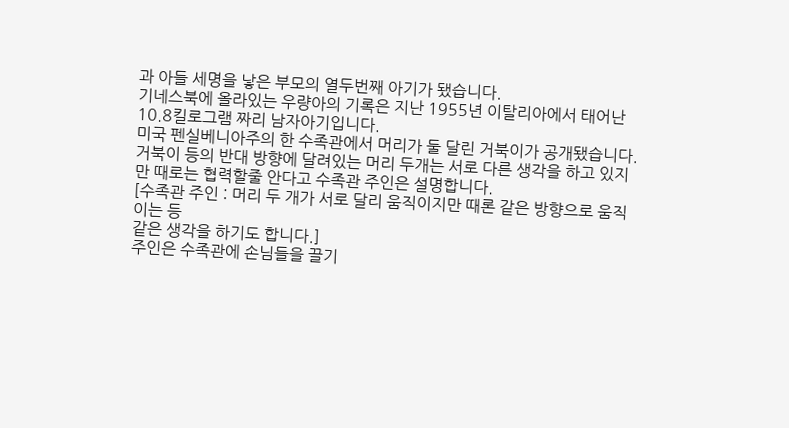과 아들 세명을 낳은 부모의 열두번째 아기가 됐습니다.
기네스북에 올라있는 우량아의 기록은 지난 1955년 이탈리아에서 태어난 10.8킬로그램 짜리 남자아기입니다.
미국 펜실베니아주의 한 수족관에서 머리가 둘 달린 거북이가 공개됐습니다.
거북이 등의 반대 방향에 달려있는 머리 두개는 서로 다른 생각을 하고 있지만 때로는 협력할줄 안다고 수족관 주인은 설명합니다.
[수족관 주인 : 머리 두 개가 서로 달리 움직이지만 때론 같은 방향으로 움직이는 등
같은 생각을 하기도 합니다.]
주인은 수족관에 손님들을 끌기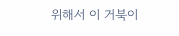위해서 이 거북이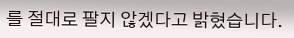를 절대로 팔지 않겠다고 밝혔습니다.